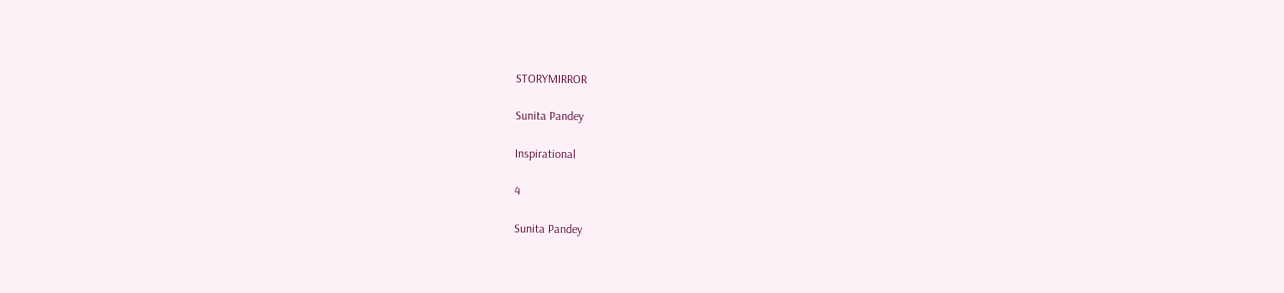STORYMIRROR

Sunita Pandey

Inspirational

4

Sunita Pandey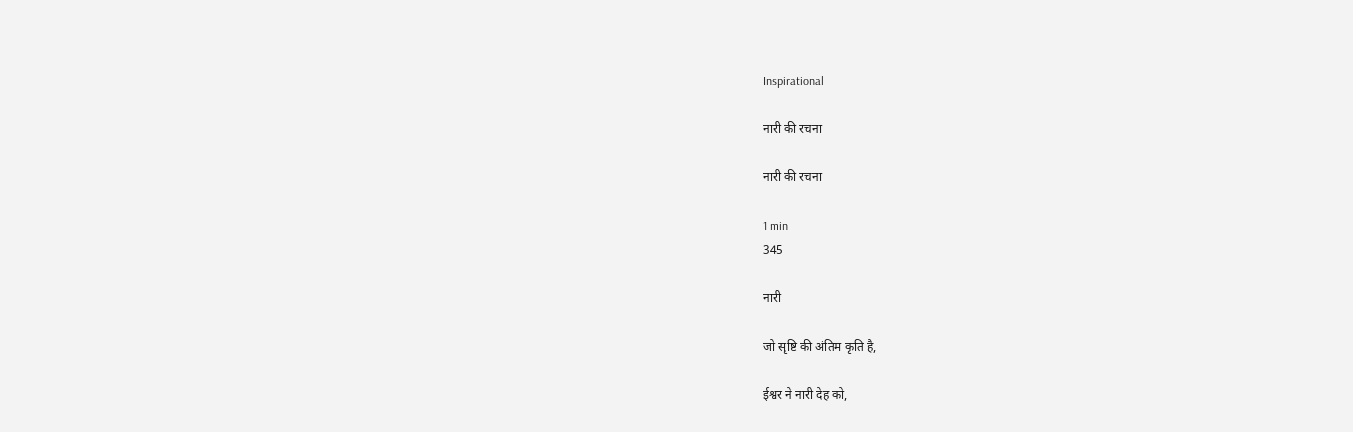Inspirational

नारी की रचना

नारी की रचना

1 min
345

नारी

जो सृष्टि की अंतिम कृति है,

ईश्वर ने नारी देह को,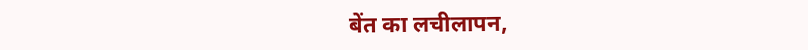बेंत का लचीलापन,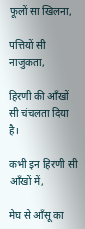फूलों सा खिलना,

पत्तियों सी नाजुकता,

हिरणी की आँखों सी चंचलता दिया है।

कभी इन हिरणी सी आँखों में,

मेघ से आँसू का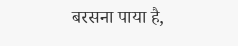बरसना पाया है,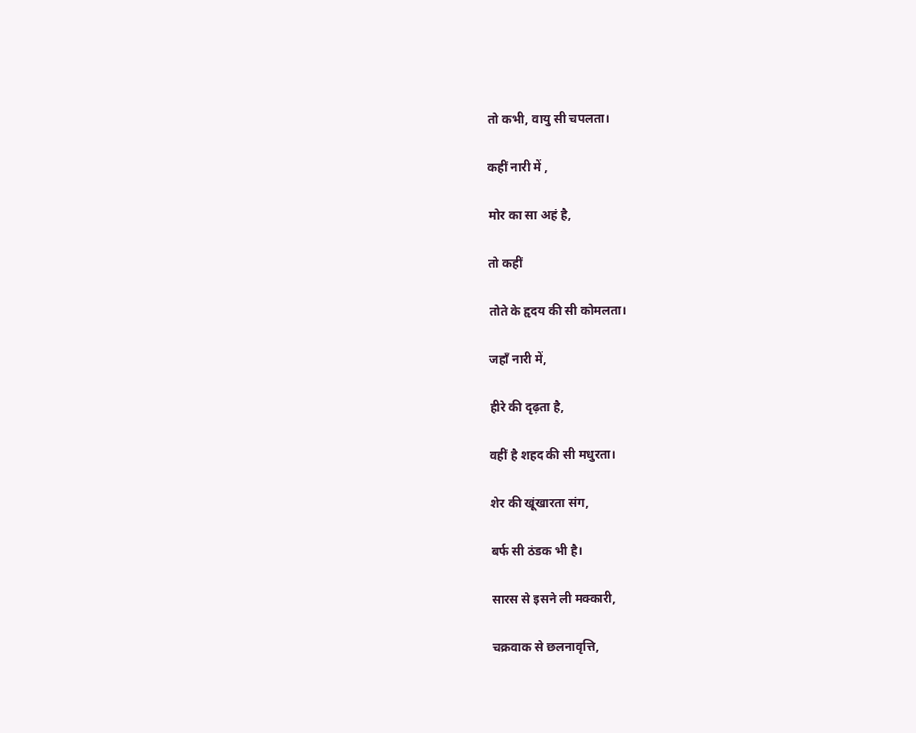तो कभी, वायु सी चपलता।

कहीं नारी में ,

मोर का सा अहं है,

तो कहीं

तोते के हृदय की सी कोमलता।

जहाँ नारी में,

हीरे की दृढ़ता है,

वहीं है शहद की सी मधुरता।

शेर की खूंखारता संग,

बर्फ सी ठंडक भी है।

सारस से इसने ली मक्कारी,

चक्रवाक से छलनावृत्ति,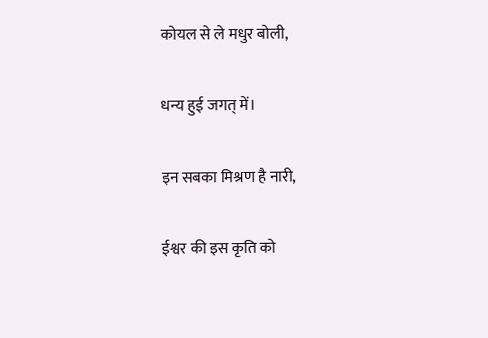कोयल से ले मधुर बोली,

धन्य हुई जगत् में।

इन सबका मिश्रण है नारी,

ईश्वर की इस कृति को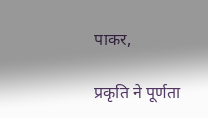पाकर,

प्रकृति ने पूर्णता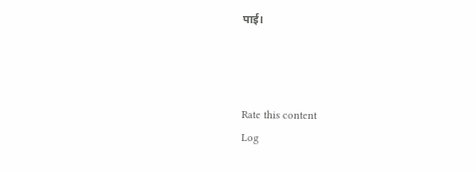पाई।



Rate this content
Log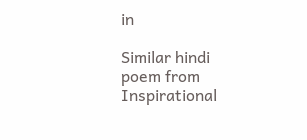in

Similar hindi poem from Inspirational